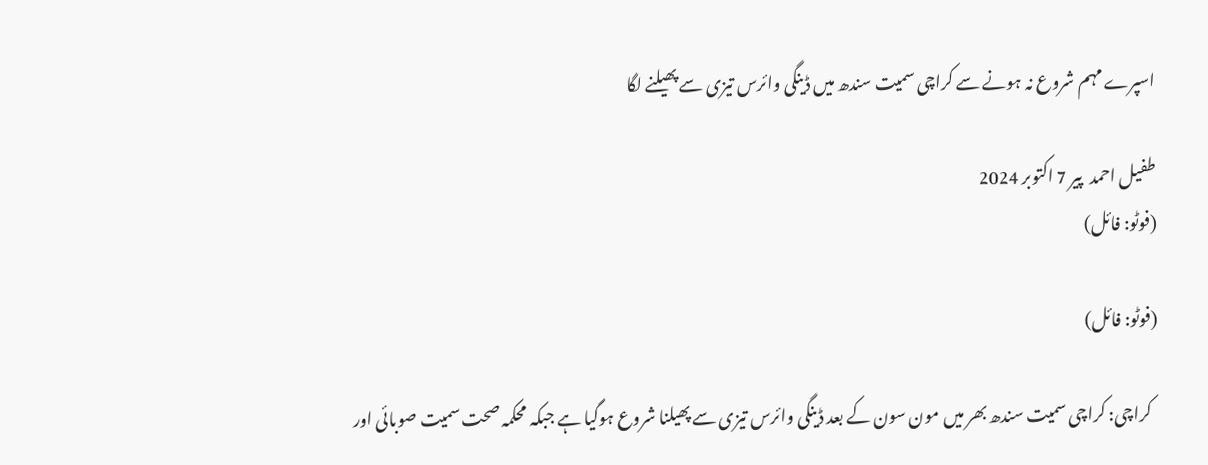اسپرے مہم شروع نہ ہونے سے کراچی سمیت سندھ میں ڈینگی وائرس تیزی سے پھیلنے لگا

طفیل احمد  پير 7 اکتوبر 2024
(فوٹو: فائل)

(فوٹو: فائل)

  کراچی: کراچی سمیت سندھ بھر میں مون سون کے بعد ڈینگی وائرس تیزی سے پھیلنا شروع ہوگیا ہے جبکہ محکمہ صحت سمیت صوبائی اور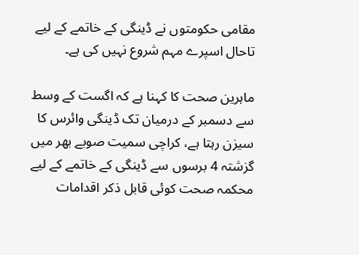مقامی حکومتوں نے ڈینگی کے خاتمے کے لیے تاحال اسپرے مہم شروع نہیں کی ہے۔

ماہرین صحت کا کہنا ہے کہ اگست کے وسط سے دسمبر کے درمیان تک ڈینگی وائرس کا سیزن رہتا ہے، کراچی سمیت صوبے بھر میں گزشتہ 4 برسوں سے ڈینگی کے خاتمے کے لیے محکمہ صحت کوئی قابل ذکر اقدامات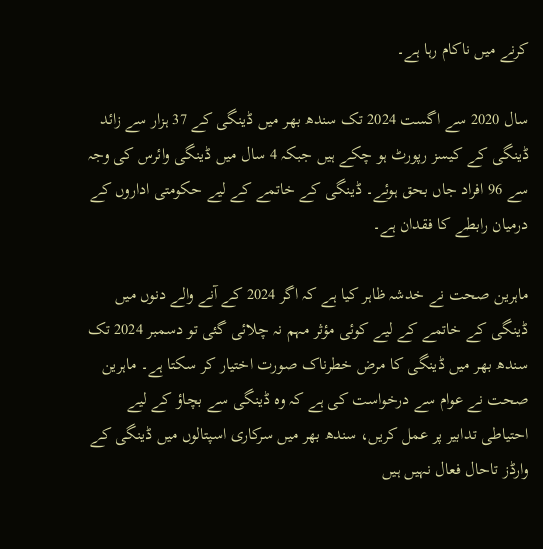کرنے میں ناکام رہا ہے۔

سال 2020 سے اگست 2024 تک سندھ بھر میں ڈینگی کے 37 ہزار سے زائد ڈینگی کے کیسز رپورٹ ہو چکے ہیں جبکہ 4 سال میں ڈینگی وائرس کی وجہ سے 96 افراد جاں بحق ہوئے۔ ڈینگی کے خاتمے کے لیے حکومتی اداروں کے درمیان رابطے کا فقدان ہے۔

ماہرین صحت نے خدشہ ظاہر کیا ہے کہ اگر 2024 کے آنے والے دنوں میں ڈینگی کے خاتمے کے لیے کوئی مؤثر مہم نہ چلائی گئی تو دسمبر 2024 تک سندھ بھر میں ڈینگی کا مرض خطرناک صورت اختیار کر سکتا ہے۔ ماہرین صحت نے عوام سے درخواست کی ہے کہ وہ ڈینگی سے بچاؤ کے لیے احتیاطی تدابیر پر عمل کریں، سندھ بھر میں سرکاری اسپتالوں میں ڈینگی کے وارڈز تاحال فعال نہیں ہیں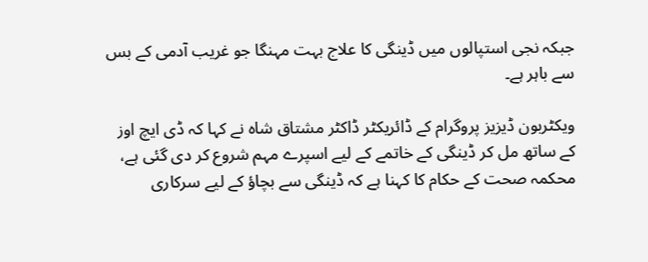جبکہ نجی استپالوں میں ڈینگی کا علاج بہت مہنگا جو غریب آدمی کے بس سے باہر ہے۔

ویکٹربون ڈیزیز پروگرام کے ڈائریکٹر ڈاکٹر مشتاق شاہ نے کہا کہ ڈی ایچ اوز کے ساتھ مل کر ڈینگی کے خاتمے کے لیے اسپرے مہم شروع کر دی گئی ہے، محکمہ صحت کے حکام کا کہنا ہے کہ ڈینگی سے بچاؤ کے لیے سرکاری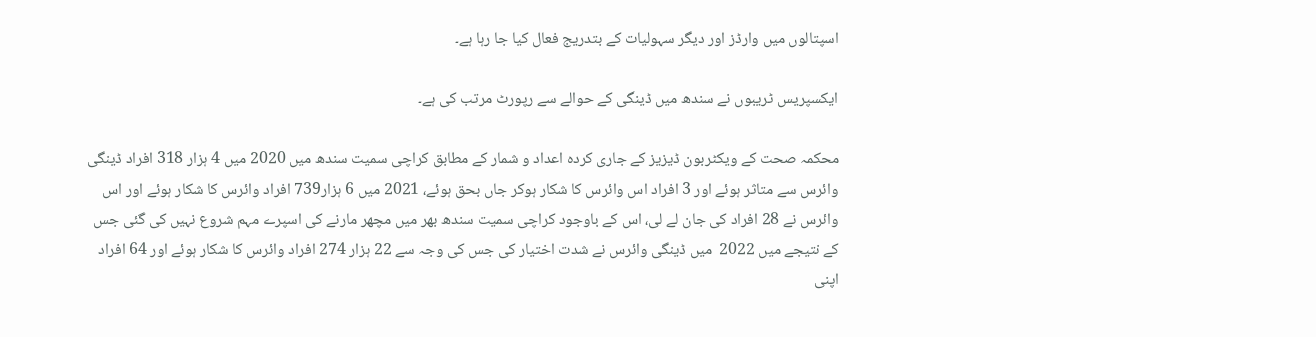اسپتالوں میں وارڈز اور دیگر سہولیات کے بتدریج فعال کیا جا رہا ہے۔

ایکسپریس ٹریبوں نے سندھ میں ڈینگی کے حوالے سے رپورٹ مرتب کی ہے۔

محکمہ صحت کے ویکٹربون ڈیزیز کے جاری کردہ اعداد و شمار کے مطابق کراچی سمیت سندھ میں 2020 میں 4 ہزار 318 افراد ڈینگی وائرس سے متاثر ہوئے اور 3 افراد اس وائرس کا شکار ہوکر جاں بحق ہوئے، 2021 میں 6 ہزار739 افراد وائرس کا شکار ہوئے اور اس وائرس نے 28 افراد کی جان لے لی، اس کے باوجود کراچی سمیت سندھ بھر میں مچھر مارنے کی اسپرے مہم شروع نہیں کی گئی جس کے نتیجے میں 2022  میں ڈینگی وائرس نے شدت اختیار کی جس کی وجہ سے 22 ہزار 274 افراد وائرس کا شکار ہوئے اور 64 افراد اپنی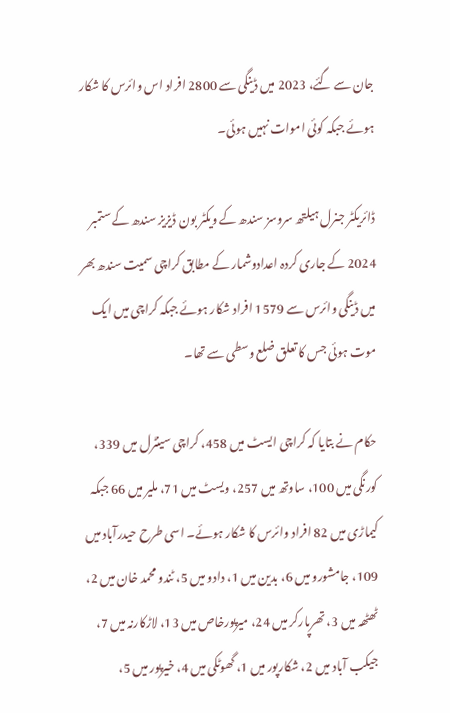جان سے گئے، 2023 میں ڈینگی سے 2800 افراد اس وائرس کا شکار ہوئے جبکہ کوئی اموات نہیں ہوئی۔

ڈائریکٹر جنرل ہیلتھ سروسز سندھ کے ویکٹر بون ڈیزیز سندھ کے ستمبر 2024 کے جاری کردہ اعدادوشمار کے مطابق کراچی سمیت سندھ بھر میں ڈینگی وائرس سے 1579 افراد شکار ہوئے جبکہ کراچی میں ایک موت ہوئی جس کا تعلق ضلع وسطی سے تھا۔

حکام نے بتایا کہ کراچی ایسٹ میں 458، کراچی سینٹرل میں 339، کورنگی میں 100، ساوتھ میں 257، ویسٹ میں 71، ملیر میں 66 جبکہ کیماڑی میں 82 افراد وائرس کا شکار ہوئے۔ اسی طرح حیدرآباد میں 109، جامشورو میں 6، بدین میں 1، دادو میں 5، ٹندو محمد خان میں 2، ٹھٹھہ میں 3، تھرپارکر میں 24، میرپورخاص میں 13، لاڑکارنہ میں 7، جیکب آباد میں 2، شکارپور میں 1، گھوٹکی میں 4، خیرپور میں 5،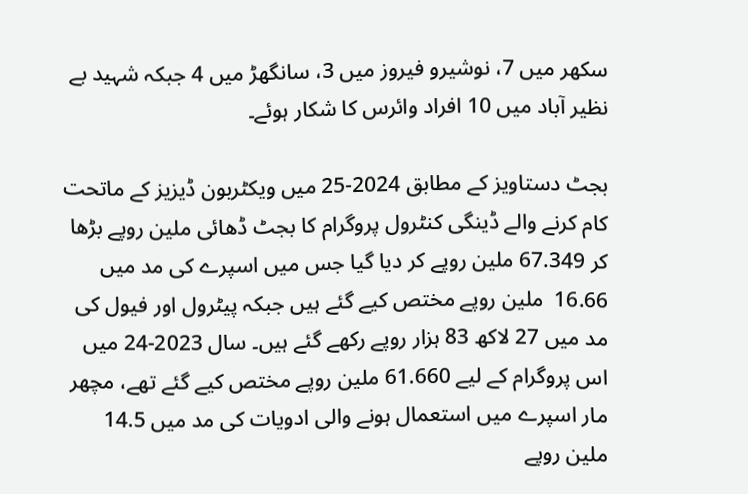سکھر میں 7، نوشیرو فیروز میں 3، سانگھڑ میں 4 جبکہ شہید بے نظیر آباد میں 10 افراد وائرس کا شکار ہوئے۔

بجٹ دستاویز کے مطابق 2024-25 میں ویکٹربون ڈیزیز کے ماتحت کام کرنے والے ڈینگی کنٹرول پروگرام کا بجٹ ڈھائی ملین روپے بڑھا کر 67.349 ملین روپے کر دیا گیا جس میں اسپرے کی مد میں 16.66  ملین روپے مختص کیے گئے ہیں جبکہ پیٹرول اور فیول کی مد میں 27 لاکھ 83 ہزار روپے رکھے گئے ہیں۔ سال 2023-24 میں اس پروگرام کے لیے 61.660 ملین روپے مختص کیے گئے تھے، مچھر مار اسپرے میں استعمال ہونے والی ادویات کی مد میں 14.5 ملین روپے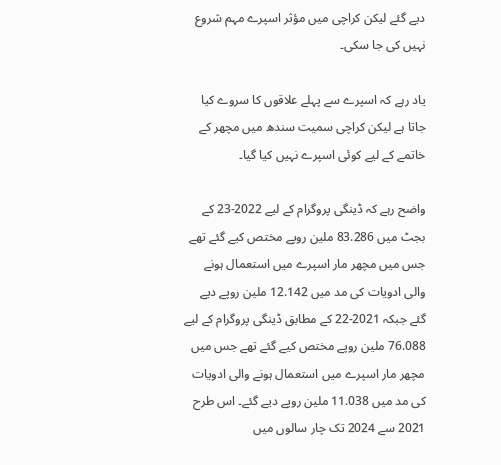دیے گئے لیکن کراچی میں مؤثر اسپرے مہم شروع نہیں کی جا سکی۔

یاد رہے کہ اسپرے سے پہلے علاقوں کا سروے کیا جاتا ہے لیکن کراچی سمیت سندھ میں مچھر کے خاتمے کے لیے کوئی اسپرے نہیں کیا گیا۔

واضح رہے کہ ڈینگی پروگرام کے لیے 2022-23 کے بجٹ میں 83.286 ملین روپے مختص کیے گئے تھے جس میں مچھر مار اسپرے میں استعمال ہونے والی ادویات کی مد میں 12.142 ملین روپے دیے گئے جبکہ 2021-22 کے مطابق ڈینگی پروگرام کے لیے 76.088 ملین روپے مختص کیے گئے تھے جس میں مچھر مار اسپرے میں استعمال ہونے والی ادویات کی مد میں 11.038 ملین روپے دیے گئے۔ اس طرح 2021 سے 2024 تک چار سالوں میں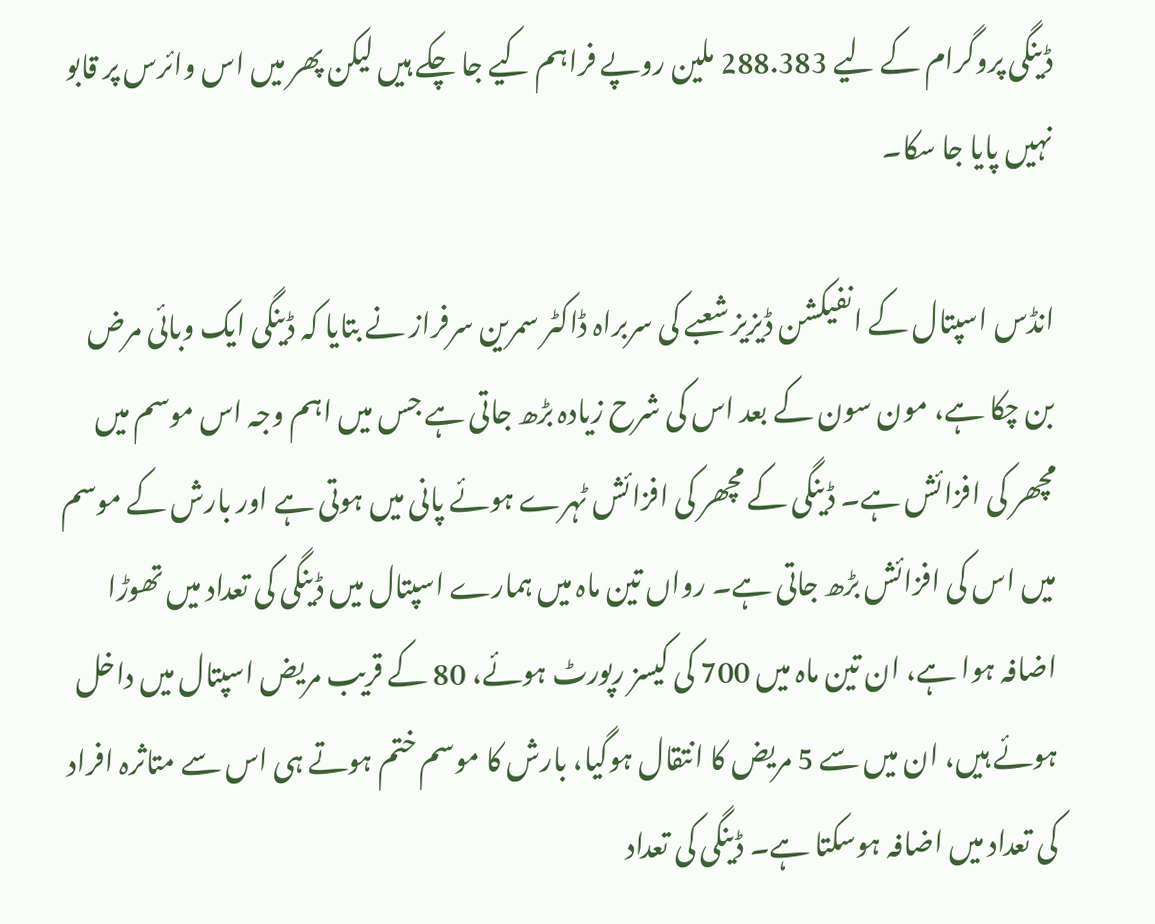ڈینگی پروگرام کے لیے 288.383 ملین روپے فراہم کیے جا چکے ہیں لیکن پھر میں اس وائرس پر قابو نہیں پایا جا سکا۔

انڈس اسپتال کے انفیکشن ڈیزیز شعبے کی سربراہ ڈاکٹر سمرین سرفراز نے بتایا کہ ڈینگی ایک وبائی مرض بن چکا ہے، مون سون کے بعد اس کی شرح زیادہ بڑھ جاتی ہے جس میں اہم وجہ اس موسم میں مچھر کی افزائش ہے۔ ڈینگی کے مچھر کی افزائش ٹہرے ہوئے پانی میں ہوتی ہے اور بارش کے موسم میں اس کی افزائش بڑھ جاتی ہے۔ رواں تین ماہ میں ہمارے اسپتال میں ڈینگی کی تعداد میں تھوڑا اضافہ ہوا ہے، ان تین ماہ میں 700 کی کیسز رپورٹ ہوئے، 80 کے قریب مریض اسپتال میں داخل ہوئے ہیں، ان میں سے 5 مریض کا انتقال ہوگیا، بارش کا موسم ختم ہوتے ہی اس سے متاثرہ افراد کی تعداد میں اضافہ ہوسکتا ہے۔ ڈینگی کی تعداد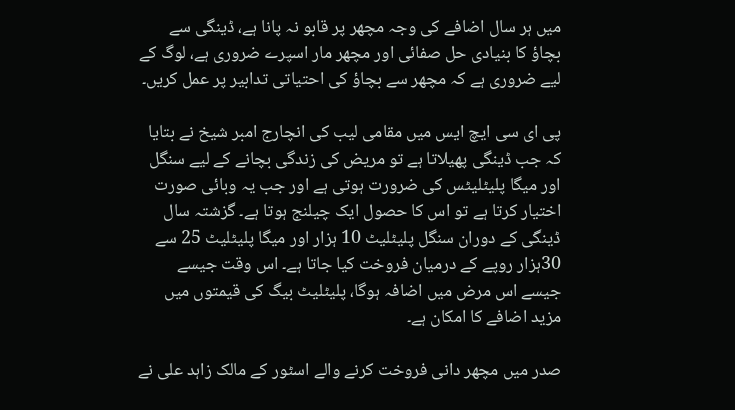میں ہر سال اضافے کی وجہ مچھر پر قابو نہ پانا ہے، ڈینگی سے بچاؤ کا بنیادی حل صفائی اور مچھر مار اسپرے ضروری ہے، لوگ کے لیے ضروری ہے کہ مچھر سے بچاؤ کی احتیاتی تدابیر پر عمل کریں۔

پی ای سی ایچ ایس میں مقامی لیب کی انچارج امبر شیخ نے بتایا کہ جب ڈینگی پھیلاتا ہے تو مریض کی زندگی بچانے کے لیے سنگل اور میگا پلیٹلیٹس کی ضرورت ہوتی ہے اور جب یہ وبائی صورت اختیار کرتا ہے تو اس کا حصول ایک چیلنج ہوتا ہے۔ گزشتہ سال ڈینگی کے دوران سنگل پلیٹلیٹ 10 ہزار اور میگا پلیٹلیٹ 25 سے 30ہزار روپے کے درمیان فروخت کیا جاتا ہے۔ اس وقت جیسے جیسے اس مرض میں اضافہ ہوگا، پلیٹلیٹ بیگ کی قیمتوں میں مزید اضافے کا امکان ہے۔

صدر میں مچھر دانی فروخت کرنے والے اسٹور کے مالک زاہد علی نے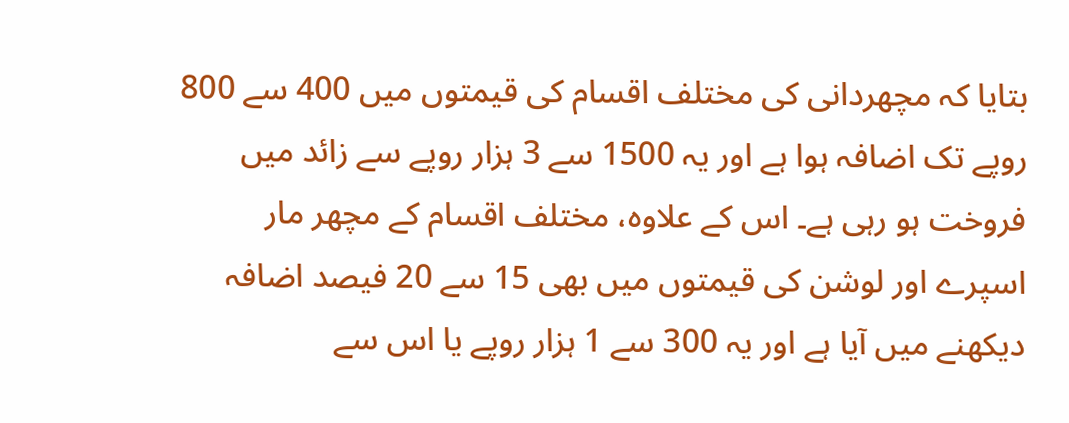بتایا کہ مچھردانی کی مختلف اقسام کی قیمتوں میں 400 سے 800 روپے تک اضافہ ہوا ہے اور یہ 1500 سے 3 ہزار روپے سے زائد میں فروخت ہو رہی ہے۔ اس کے علاوہ، مختلف اقسام کے مچھر مار اسپرے اور لوشن کی قیمتوں میں بھی 15 سے 20 فیصد اضافہ دیکھنے میں آیا ہے اور یہ 300 سے 1 ہزار روپے یا اس سے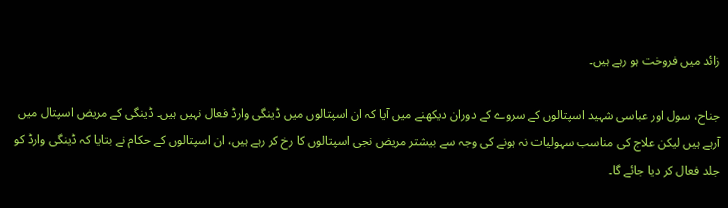زائد میں فروخت ہو رہے ہیں۔

جناح، سول اور عباسی شہید اسپتالوں کے سروے کے دوران دیکھنے میں آیا کہ ان اسپتالوں میں ڈینگی وارڈ فعال نہیں ہیں۔ ڈینگی کے مریض اسپتال میں آرہے ہیں لیکن علاج کی مناسب سہولیات نہ ہونے کی وجہ سے بیشتر مریض نجی اسپتالوں کا رخ کر رہے ہیں، ان اسپتالوں کے حکام نے بتایا کہ ڈینگی وارڈ کو جلد فعال کر دیا جائے گا۔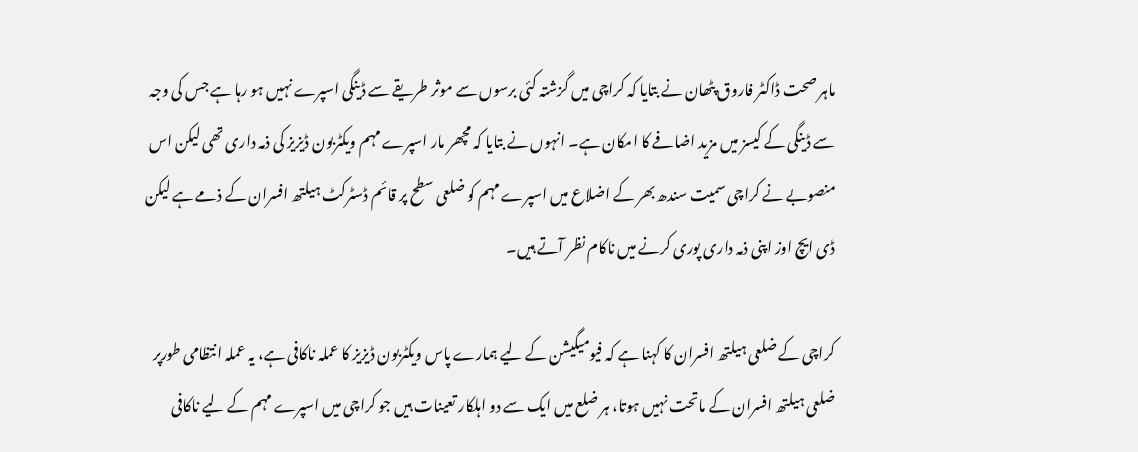ماہر صحت ڈاکٹر فاروق پٹھان نے بتایا کہ کراچی میں گزشتہ کئی برسوں سے موثر طریقے سے ڈینگی اسپرے نہیں ہو رہا ہے جس کی وجہ سے ڈینگی کے کیسز میں مزید اضافے کا امکان ہے۔ انہوں نے بتایا کہ مچھر مار اسپرے مہم ویکٹربون ڈیزیز کی ذمہ داری تھی لیکن اس منصوبے نے کراچی سمیت سندھ بھر کے اضلاع میں اسپرے مہم کو ضلعی سطح پر قائم ڈسٹرکٹ ہیلتھ افسران کے ذمے ہے لیکن ڈی ایچ اوز اپنی ذمہ داری پوری کرنے میں ناکام نظر آتے ہیں۔

کراچی کے ضلعی ہیلتھ افسران کا کہنا ہے کہ فیومیگیشن کے لیے ہمارے پاس ویکٹربون ڈیزیز کا عملہ ناکافی ہے، یہ عملہ انتظامی طورپر ضلعی ہیلتھ افسران کے ماتحت نہیں ہوتا، ہر ضلع میں ایک سے دو اہلکار تعینات ہیں جو کراچی میں اسپرے مہم کے لیے ناکافی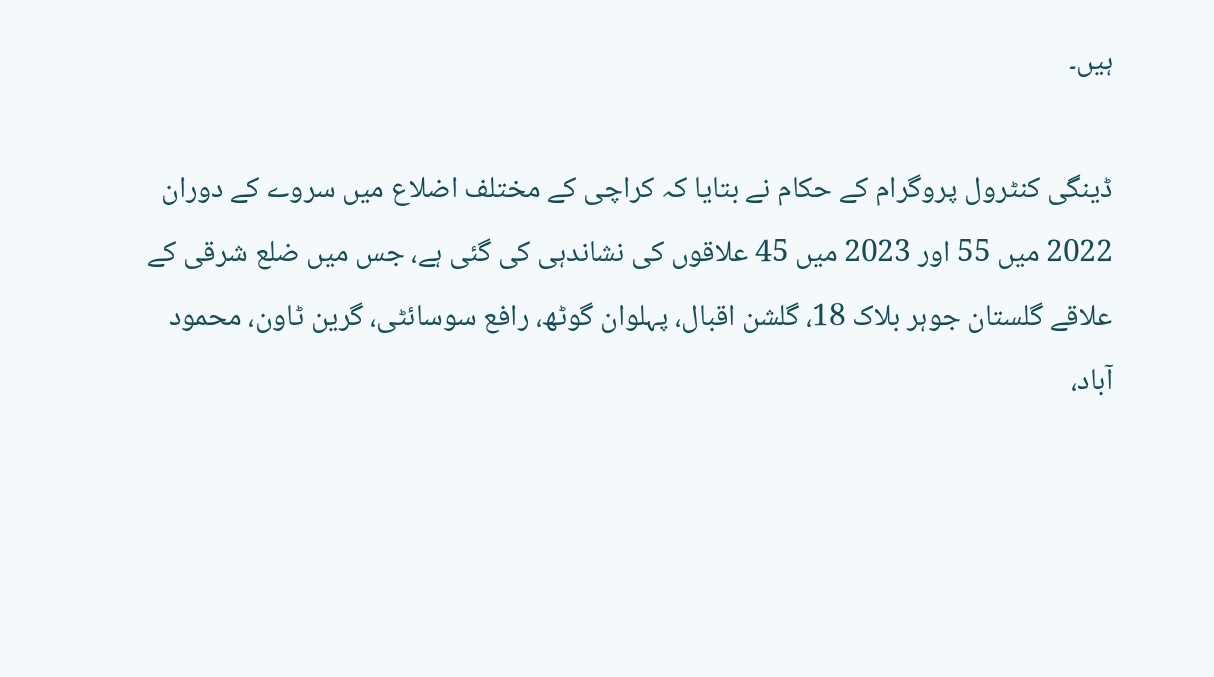ہیں۔

ڈینگی کنٹرول پروگرام کے حکام نے بتایا کہ کراچی کے مختلف اضلاع میں سروے کے دوران 2022 میں 55 اور 2023 میں 45 علاقوں کی نشاندہی کی گئی ہے، جس میں ضلع شرقی کے علاقے گلستان جوہر بلاک 18، گلشن اقبال، پہلوان گوٹھ، رافع سوسائٹی، گرین ٹاون، محمود آباد،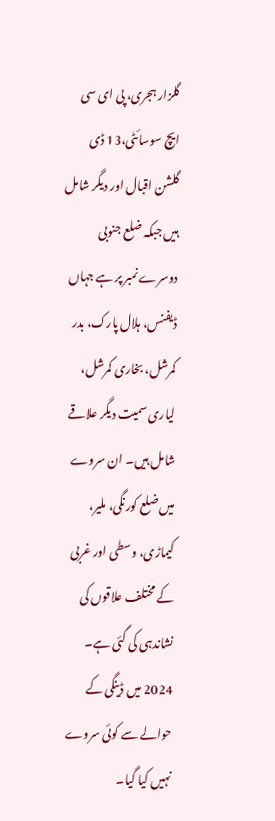گلزار ہجری، پی ای سی ایچ سوسائٹی،13 ڈی گلشن اقبال اور دیگر شامل ہیں جبکہ ضلع جنوبی دوسرے نمبر پر ہے جہاں ڈیفنس، ہلال پارک، بدر کمرشل، بخاری کمرشل، لیاری سمیت دیگر علاقے شامل ہیں۔ ان سروے میں ضلع کورنگی، ملیر، کیماڑی، وسطی اور غربی کے مختلف علاقوں کی نشاندہی کی گئی ہے۔ 2024 میں ڈینگی کے حوالے سے کوئی سروے نہیں کیا گیا۔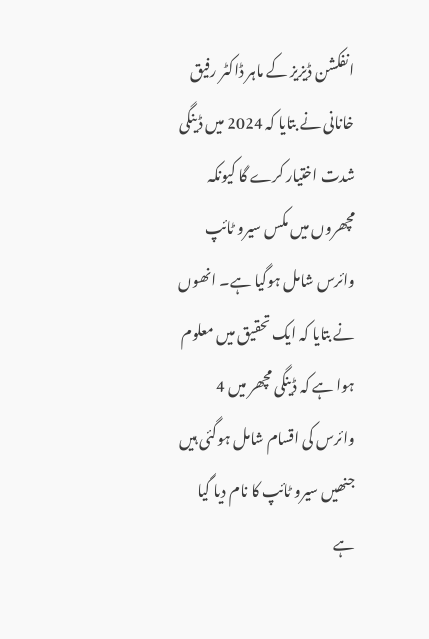انفکشن ڈیزیز کے ماہر ڈاکٹر رفیق خانانی نے بتایا کہ 2024 میں ڈینگی شدت اختیار کرے گا کیونکہ مچھروں میں مکس سیرو ٹائپ وائرس شامل ہوگیا ہے۔ انھوں نے بتایا کہ ایک تحقیق میں معلوم ہوا ہے کہ ڈینگی مچھر میں 4 وائرس کی اقسام شامل ہوگئی ہیں جنھیں سیرو ٹائپ کا نام دیا گیا ہے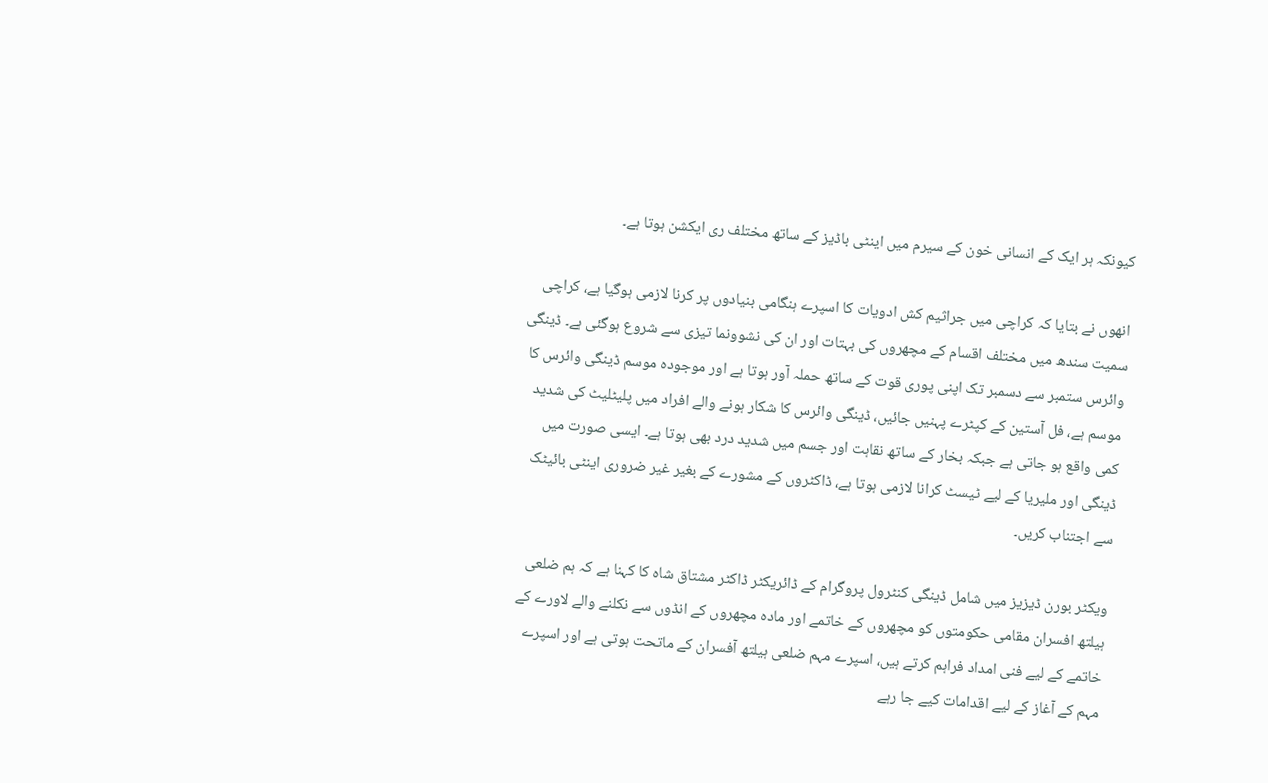کیونکہ ہر ایک کے انسانی خون کے سیرم میں اینٹی باڈیز کے ساتھ مختلف ری ایکشن ہوتا ہے۔

انھوں نے بتایا کہ کراچی میں جراثیم کش ادویات کا اسپرے ہنگامی بنیادوں پر کرنا لازمی ہوگیا ہے، کراچی سمیت سندھ میں مختلف اقسام کے مچھروں کی بہتات اور ان کی نشوونما تیزی سے شروع ہوگئی ہے۔ ڈینگی وائرس ستمبر سے دسمبر تک اپنی پوری قوت کے ساتھ حملہ آور ہوتا ہے اور موجودہ موسم ڈینگی وائرس کا موسم ہے، فل آستین کے کپٹرے پہنیں جائیں، ڈینگی وائرس کا شکار ہونے والے افراد میں پلیٹلیٹ کی شدید کمی واقع ہو جاتی ہے جبکہ بخار کے ساتھ نقاہت اور جسم میں شدید درد بھی ہوتا ہے۔ ایسی صورت میں ڈینگی اور ملیریا کے لیے ٹیسٹ کرانا لازمی ہوتا ہے، ڈاکٹروں کے مشورے کے بغیر غیر ضروری اینٹی بائیٹک سے اجتناب کریں۔

ویکٹر بورن ڈیزیز میں شامل ڈینگی کنٹرول پروگرام کے ڈائریکٹر ڈاکٹر مشتاق شاہ کا کہنا ہے کہ ہم ضلعی ہیلتھ افسران مقامی حکومتوں کو مچھروں کے خاتمے اور مادہ مچھروں کے انڈوں سے نکلنے والے لاورے کے خاتمے کے لیے فنی امداد فراہم کرتے ہیں، اسپرے مہم ضلعی ہیلتھ آفسران کے ماتحت ہوتی ہے اور اسپرے مہم کے آغاز کے لیے اقدامات کیے جا رہے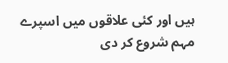ہیں اور کئی علاقوں میں اسپرے مہم شروع کر دی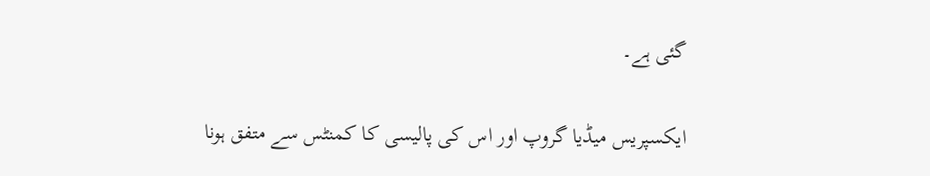گئی ہے۔

ایکسپریس میڈیا گروپ اور اس کی پالیسی کا کمنٹس سے متفق ہونا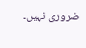ضروری نہیں۔